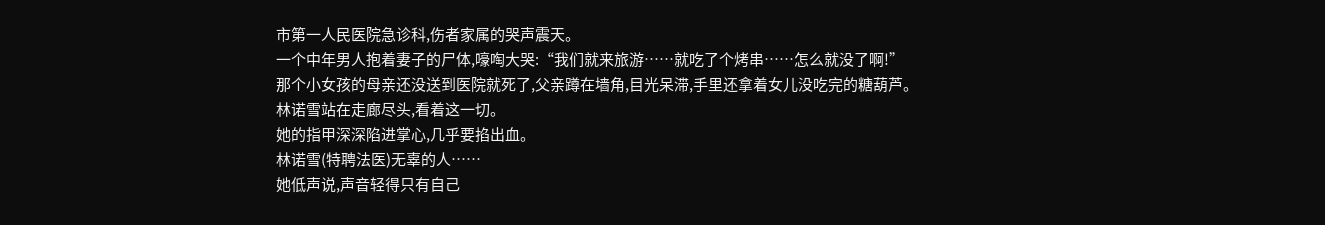市第一人民医院急诊科,伤者家属的哭声震天。
一个中年男人抱着妻子的尸体,嚎啕大哭:“我们就来旅游……就吃了个烤串……怎么就没了啊!”
那个小女孩的母亲还没送到医院就死了,父亲蹲在墙角,目光呆滞,手里还拿着女儿没吃完的糖葫芦。
林诺雪站在走廊尽头,看着这一切。
她的指甲深深陷进掌心,几乎要掐出血。
林诺雪(特聘法医)无辜的人……
她低声说,声音轻得只有自己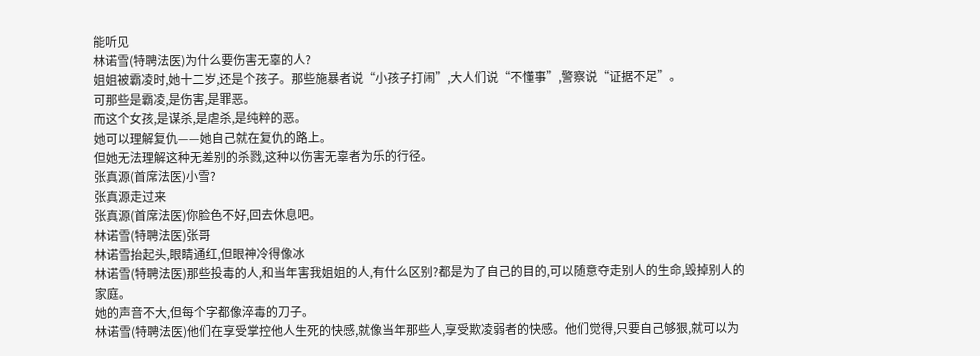能听见
林诺雪(特聘法医)为什么要伤害无辜的人?
姐姐被霸凌时,她十二岁,还是个孩子。那些施暴者说“小孩子打闹”,大人们说“不懂事”,警察说“证据不足”。
可那些是霸凌,是伤害,是罪恶。
而这个女孩,是谋杀,是虐杀,是纯粹的恶。
她可以理解复仇——她自己就在复仇的路上。
但她无法理解这种无差别的杀戮,这种以伤害无辜者为乐的行径。
张真源(首席法医)小雪?
张真源走过来
张真源(首席法医)你脸色不好,回去休息吧。
林诺雪(特聘法医)张哥
林诺雪抬起头,眼睛通红,但眼神冷得像冰
林诺雪(特聘法医)那些投毒的人,和当年害我姐姐的人,有什么区别?都是为了自己的目的,可以随意夺走别人的生命,毁掉别人的家庭。
她的声音不大,但每个字都像淬毒的刀子。
林诺雪(特聘法医)他们在享受掌控他人生死的快感,就像当年那些人,享受欺凌弱者的快感。他们觉得,只要自己够狠,就可以为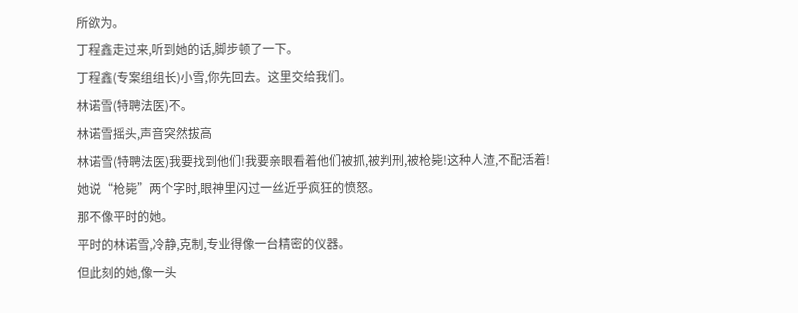所欲为。
丁程鑫走过来,听到她的话,脚步顿了一下。
丁程鑫(专案组组长)小雪,你先回去。这里交给我们。
林诺雪(特聘法医)不。
林诺雪摇头,声音突然拔高
林诺雪(特聘法医)我要找到他们!我要亲眼看着他们被抓,被判刑,被枪毙!这种人渣,不配活着!
她说“枪毙”两个字时,眼神里闪过一丝近乎疯狂的愤怒。
那不像平时的她。
平时的林诺雪,冷静,克制,专业得像一台精密的仪器。
但此刻的她,像一头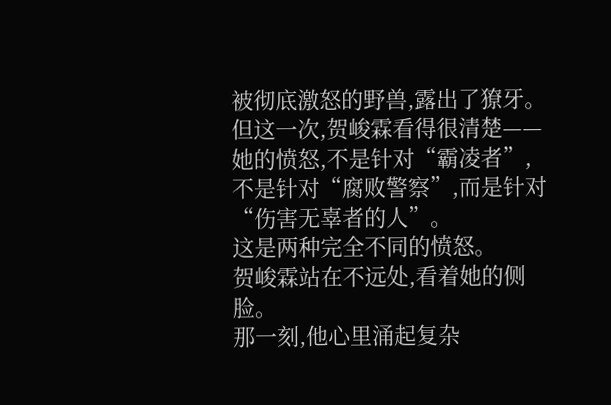被彻底激怒的野兽,露出了獠牙。
但这一次,贺峻霖看得很清楚——她的愤怒,不是针对“霸凌者”,不是针对“腐败警察”,而是针对“伤害无辜者的人”。
这是两种完全不同的愤怒。
贺峻霖站在不远处,看着她的侧脸。
那一刻,他心里涌起复杂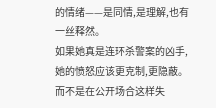的情绪——是同情,是理解,也有一丝释然。
如果她真是连环杀警案的凶手,她的愤怒应该更克制,更隐蔽。而不是在公开场合这样失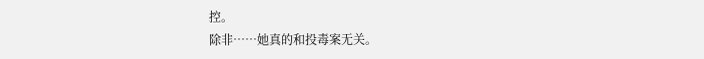控。
除非……她真的和投毒案无关。